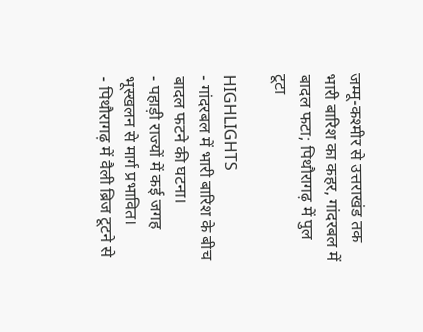जम्मू-कश्मीर से उत्तराखंड तक भारी बारिश का कहर, गांदरबल में बादल फटा; पिथौरागढ़ में पुल टूटा

HIGHLIGHTS
- गांदरबल में भारी बारिश के बीच बादल फटने की घटना।
- पहाड़ी राज्यों में कई जगह भूस्खलन से मार्ग प्रभावित।
- पिथौरागढ़ में वैली ब्रिज टूटने से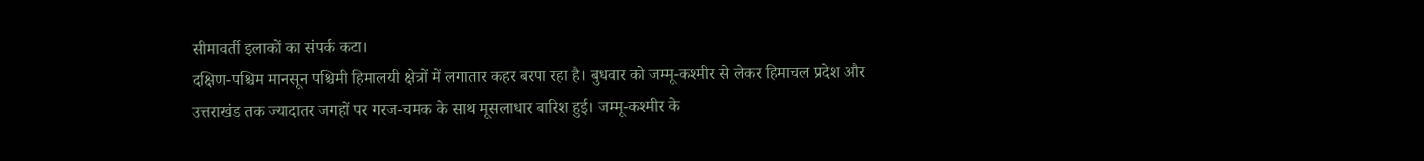सीमावर्ती इलाकों का संपर्क कटा।
दक्षिण-पश्चिम मानसून पश्चिमी हिमालयी क्षेत्रों में लगातार कहर बरपा रहा है। बुधवार को जम्मू-कश्मीर से लेकर हिमाचल प्रदेश और उत्तराखंड तक ज्यादातर जगहों पर गरज-चमक के साथ मूसलाधार बारिश हुई। जम्मू-कश्मीर के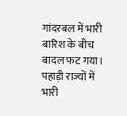गांदरबल में भारी बारिश के बीच बादल फट गया। पहाड़ी राज्यों में भारी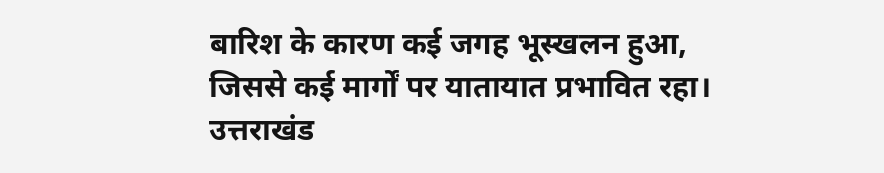बारिश के कारण कई जगह भूस्खलन हुआ, जिससे कई मार्गों पर यातायात प्रभावित रहा। उत्तराखंड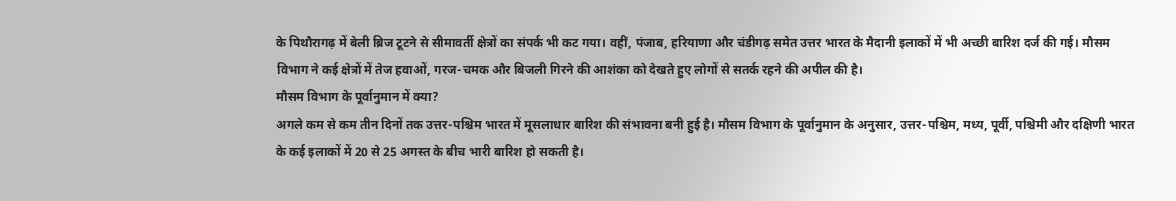के पिथौरागढ़ में बेली ब्रिज टूटने से सीमावर्ती क्षेत्रों का संपर्क भी कट गया। वहीं, पंजाब, हरियाणा और चंडीगढ़ समेत उत्तर भारत के मैदानी इलाकों में भी अच्छी बारिश दर्ज की गई। मौसम विभाग ने कई क्षेत्रों में तेज हवाओं, गरज-चमक और बिजली गिरने की आशंका को देखते हुए लोगों से सतर्क रहने की अपील की है।
मौसम विभाग के पूर्वानुमान में क्या?
अगले कम से कम तीन दिनों तक उत्तर-पश्चिम भारत में मूसलाधार बारिश की संभावना बनी हुई है। मौसम विभाग के पूर्वानुमान के अनुसार, उत्तर-पश्चिम, मध्य, पूर्वी, पश्चिमी और दक्षिणी भारत के कई इलाकों में 20 से 25 अगस्त के बीच भारी बारिश हो सकती है।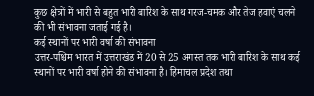कुछ क्षेत्रों में भारी से बहुत भारी बारिश के साथ गरज-चमक और तेज हवाएं चलने की भी संभावना जताई गई है।
कई स्थानों पर भारी वर्षा की संभावना
उत्तर-पश्चिम भारत में उत्तराखंड में 20 से 25 अगस्त तक भारी बारिश के साथ कई स्थानों पर भारी वर्षा होने की संभावना है। हिमाचल प्रदेश तथा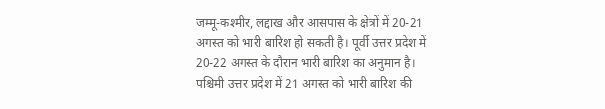जम्मू-कश्मीर, लद्दाख और आसपास के क्षेत्रों में 20-21 अगस्त को भारी बारिश हो सकती है। पूर्वी उत्तर प्रदेश में 20-22 अगस्त के दौरान भारी बारिश का अनुमान है। पश्चिमी उत्तर प्रदेश में 21 अगस्त को भारी बारिश की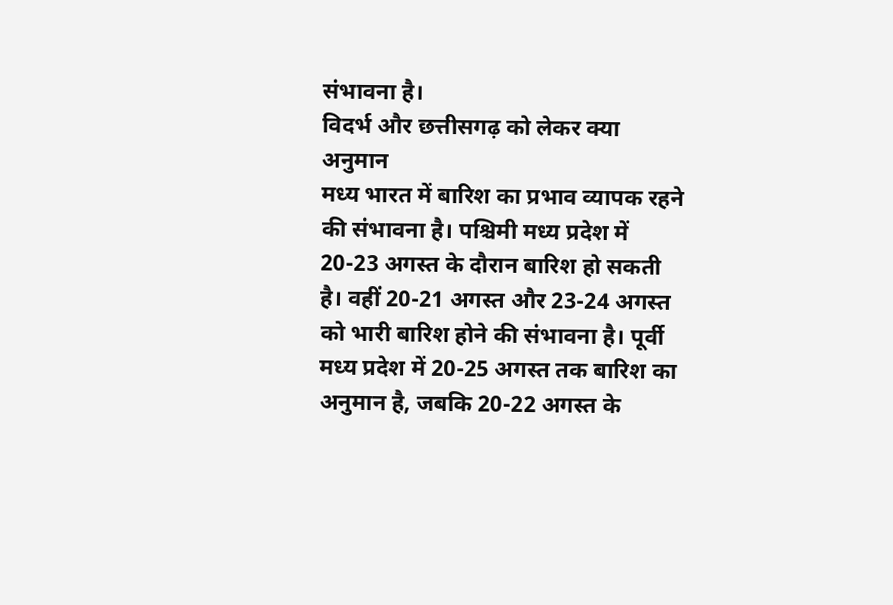संभावना है।
विदर्भ और छत्तीसगढ़ को लेकर क्या अनुमान
मध्य भारत में बारिश का प्रभाव व्यापक रहने की संभावना है। पश्चिमी मध्य प्रदेश में 20-23 अगस्त के दौरान बारिश हो सकती है। वहीं 20-21 अगस्त और 23-24 अगस्त को भारी बारिश होने की संभावना है। पूर्वी मध्य प्रदेश में 20-25 अगस्त तक बारिश का अनुमान है, जबकि 20-22 अगस्त के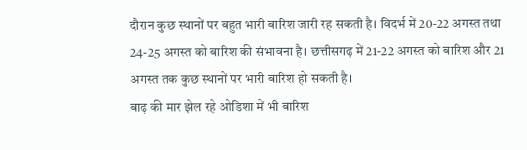दौरान कुछ स्थानों पर बहुत भारी बारिश जारी रह सकती है। विदर्भ में 20-22 अगस्त तथा 24-25 अगस्त को बारिश की संभावना है। छत्तीसगढ़ में 21-22 अगस्त को बारिश और 21 अगस्त तक कुछ स्थानों पर भारी बारिश हो सकती है।
बाढ़ की मार झेल रहे ओडिशा में भी बारिश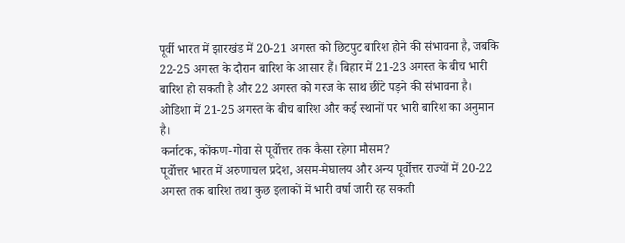पूर्वी भारत में झारखंड में 20-21 अगस्त को छिटपुट बारिश होने की संभावना है, जबकि 22-25 अगस्त के दौरान बारिश के आसार हैं। बिहार में 21-23 अगस्त के बीच भारी बारिश हो सकती है और 22 अगस्त को गरज के साथ छींटे पड़ने की संभावना है। ओडिशा में 21-25 अगस्त के बीच बारिश और कई स्थानों पर भारी बारिश का अनुमान है।
कर्नाटक, कोंकण-गोवा से पूर्वोत्तर तक कैसा रहेगा मौसम?
पूर्वोत्तर भारत में अरुणाचल प्रदेश, असम-मेघालय और अन्य पूर्वोत्तर राज्यों में 20-22 अगस्त तक बारिश तथा कुछ इलाकों में भारी वर्षा जारी रह सकती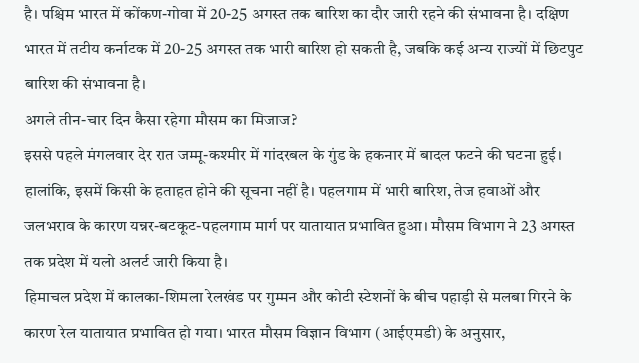है। पश्चिम भारत में कोंकण-गोवा में 20-25 अगस्त तक बारिश का दौर जारी रहने की संभावना है। दक्षिण भारत में तटीय कर्नाटक में 20-25 अगस्त तक भारी बारिश हो सकती है, जबकि कई अन्य राज्यों में छिटपुट बारिश की संभावना है।
अगले तीन-चार दिन कैसा रहेगा मौसम का मिजाज?
इससे पहले मंगलवार देर रात जम्मू-कश्मीर में गांदरबल के गुंड के हकनार में बादल फटने की घटना हुई। हालांकि, इसमें किसी के हताहत होने की सूचना नहीं है। पहलगाम में भारी बारिश, तेज हवाओं और जलभराव के कारण यन्नर-बटकूट-पहलगाम मार्ग पर यातायात प्रभावित हुआ। मौसम विभाग ने 23 अगस्त तक प्रदेश में यलो अलर्ट जारी किया है।
हिमाचल प्रदेश में कालका-शिमला रेलखंड पर गुम्मन और कोटी स्टेशनों के बीच पहाड़ी से मलबा गिरने के कारण रेल यातायात प्रभावित हो गया। भारत मौसम विज्ञान विभाग (आईएमडी) के अनुसार,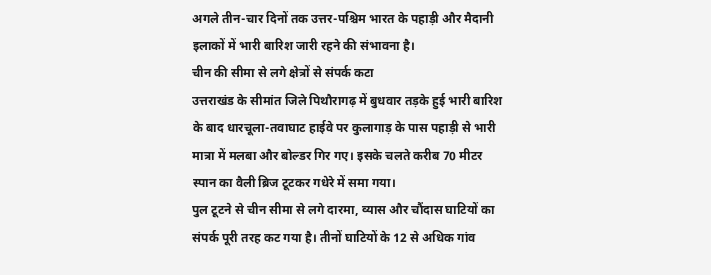अगले तीन-चार दिनों तक उत्तर-पश्चिम भारत के पहाड़ी और मैदानी इलाकों में भारी बारिश जारी रहने की संभावना है।
चीन की सीमा से लगे क्षेत्रों से संपर्क कटा
उत्तराखंड के सीमांत जिले पिथौरागढ़ में बुधवार तड़के हुई भारी बारिश के बाद धारचूला-तवाघाट हाईवे पर कुलागाड़ के पास पहाड़ी से भारी मात्रा में मलबा और बोल्डर गिर गए। इसके चलते करीब 70 मीटर स्पान का वैली ब्रिज टूटकर गधेरे में समा गया।
पुल टूटने से चीन सीमा से लगे दारमा, व्यास और चौंदास घाटियों का संपर्क पूरी तरह कट गया है। तीनों घाटियों के 12 से अधिक गांव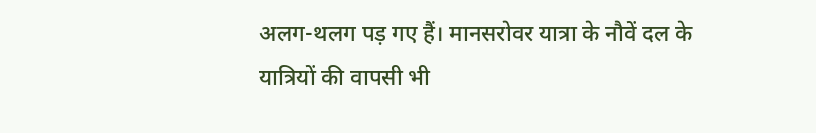अलग-थलग पड़ गए हैं। मानसरोवर यात्रा के नौवें दल के यात्रियों की वापसी भी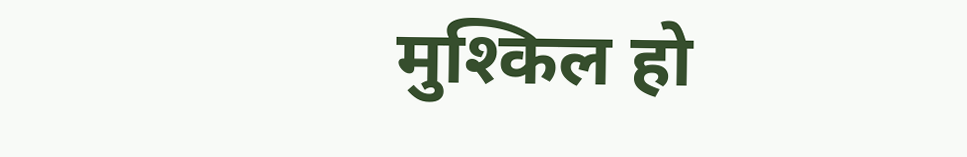मुश्किल हो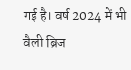गई है। वर्ष 2024 में भी वैली ब्रिज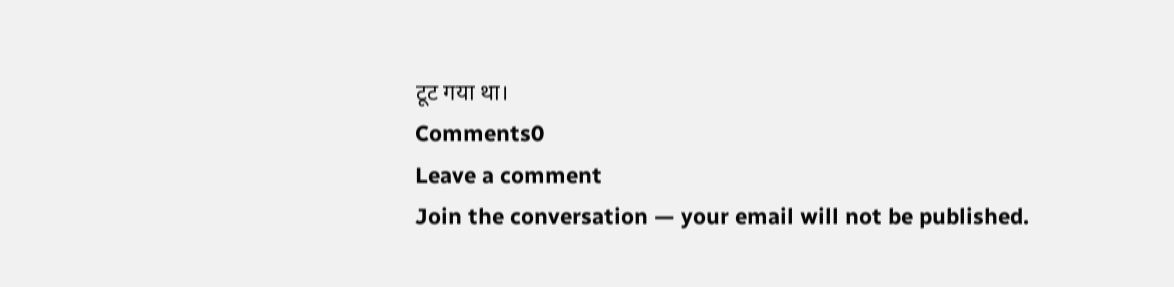टूट गया था।
Comments0
Leave a comment
Join the conversation — your email will not be published.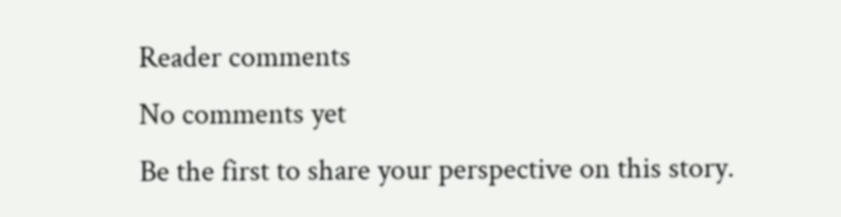Reader comments
No comments yet
Be the first to share your perspective on this story.